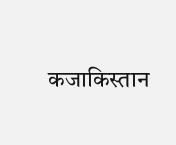कजाकिस्तान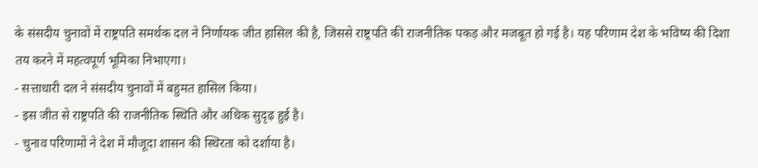के संसदीय चुनावों में राष्ट्रपति समर्थक दल ने निर्णायक जीत हासिल की है, जिससे राष्ट्रपति की राजनीतिक पकड़ और मजबूत हो गई है। यह परिणाम देश के भविष्य की दिशा तय करने में महत्वपूर्ण भूमिका निभाएगा।
- सत्ताधारी दल ने संसदीय चुनावों में बहुमत हासिल किया।
- इस जीत से राष्ट्रपति की राजनीतिक स्थिति और अधिक सुदृढ़ हुई है।
- चुनाव परिणामों ने देश में मौजूदा शासन की स्थिरता को दर्शाया है।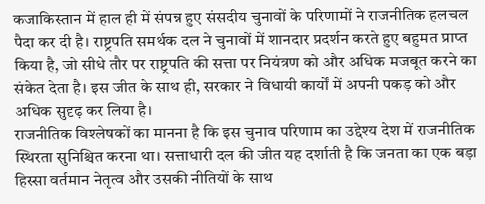कजाकिस्तान में हाल ही में संपन्न हुए संसदीय चुनावों के परिणामों ने राजनीतिक हलचल पैदा कर दी है। राष्ट्रपति समर्थक दल ने चुनावों में शानदार प्रदर्शन करते हुए बहुमत प्राप्त किया है, जो सीधे तौर पर राष्ट्रपति की सत्ता पर नियंत्रण को और अधिक मजबूत करने का संकेत देता है। इस जीत के साथ ही, सरकार ने विधायी कार्यों में अपनी पकड़ को और अधिक सुदृढ़ कर लिया है।
राजनीतिक विश्लेषकों का मानना है कि इस चुनाव परिणाम का उद्देश्य देश में राजनीतिक स्थिरता सुनिश्चित करना था। सत्ताधारी दल की जीत यह दर्शाती है कि जनता का एक बड़ा हिस्सा वर्तमान नेतृत्व और उसकी नीतियों के साथ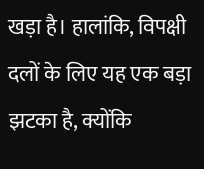खड़ा है। हालांकि, विपक्षी दलों के लिए यह एक बड़ा झटका है, क्योंकि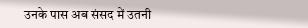उनके पास अब संसद में उतनी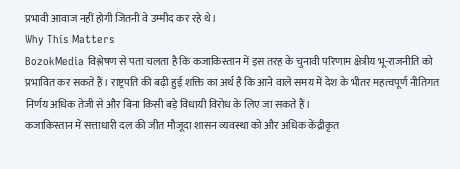प्रभावी आवाज नहीं होगी जितनी वे उम्मीद कर रहे थे।
Why This Matters
BozokMedia विश्लेषण से पता चलता है कि कजाकिस्तान में इस तरह के चुनावी परिणाम क्षेत्रीय भू-राजनीति को प्रभावित कर सकते हैं। राष्ट्रपति की बढ़ी हुई शक्ति का अर्थ है कि आने वाले समय में देश के भीतर महत्वपूर्ण नीतिगत निर्णय अधिक तेजी से और बिना किसी बड़े विधायी विरोध के लिए जा सकते हैं।
कजाकिस्तान में सत्ताधारी दल की जीत मौजूदा शासन व्यवस्था को और अधिक केंद्रीकृत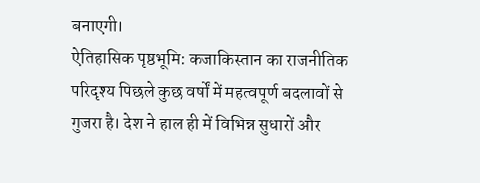बनाएगी।
ऐतिहासिक पृष्ठभूमि: कजाकिस्तान का राजनीतिक परिदृश्य पिछले कुछ वर्षों में महत्वपूर्ण बदलावों से गुजरा है। देश ने हाल ही में विभिन्न सुधारों और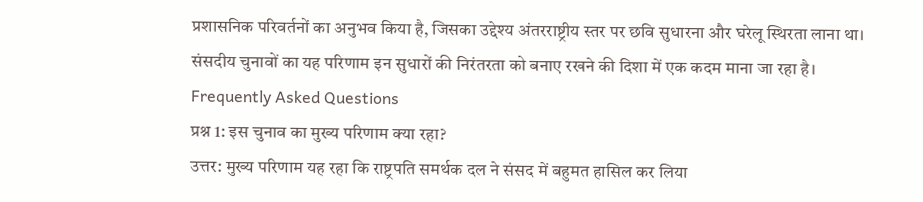प्रशासनिक परिवर्तनों का अनुभव किया है, जिसका उद्देश्य अंतरराष्ट्रीय स्तर पर छवि सुधारना और घरेलू स्थिरता लाना था। संसदीय चुनावों का यह परिणाम इन सुधारों की निरंतरता को बनाए रखने की दिशा में एक कदम माना जा रहा है।
Frequently Asked Questions
प्रश्न 1: इस चुनाव का मुख्य परिणाम क्या रहा?
उत्तर: मुख्य परिणाम यह रहा कि राष्ट्रपति समर्थक दल ने संसद में बहुमत हासिल कर लिया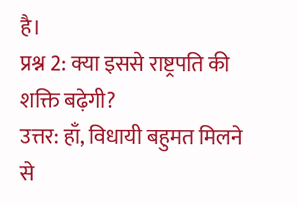है।
प्रश्न 2: क्या इससे राष्ट्रपति की शक्ति बढ़ेगी?
उत्तर: हाँ, विधायी बहुमत मिलने से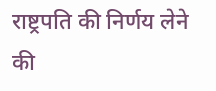राष्ट्रपति की निर्णय लेने की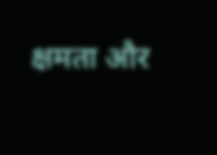क्षमता और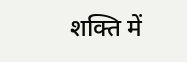शक्ति में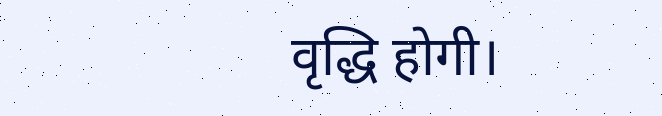वृद्धि होगी।